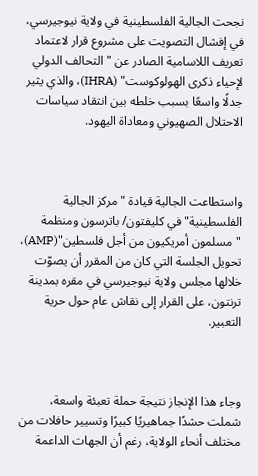نجحت الجالية الفلسطينية في ولاية نيوجيرسي، في إفشال التصويت على مشروع قرار لاعتماد تعريف اللاسامية الصادر عن "التحالف الدولي لإحياء ذكرى الهولوكوست" (IHRA)، والذي يثير جدلًا واسعًا بسبب خلطه بين انتقاد سياسات الاحتلال الصهيوني ومعاداة اليهود.



واستطاعت الجالية قيادة "مركز الجالية الفلسطينية" في كليفتون/ باترسون ومنظمة "مسلمون أمريكيون من أجل فلسطين"(AMP)، تحويل الجلسة التي كان من المقرر أن يصوّت خلالها مجلس ولاية نيوجيرسي في مقره بمدينة ترنتون، على القرار إلى نقاش عام حول حرية التعبير.



وجاء هذا الإنجاز نتيجة حملة تعبئة واسعة، شملت حشدًا جماهيريًا كبيرًا وتسيير حافلات من مختلف أنحاء الولاية، رغم أن الجهات الداعمة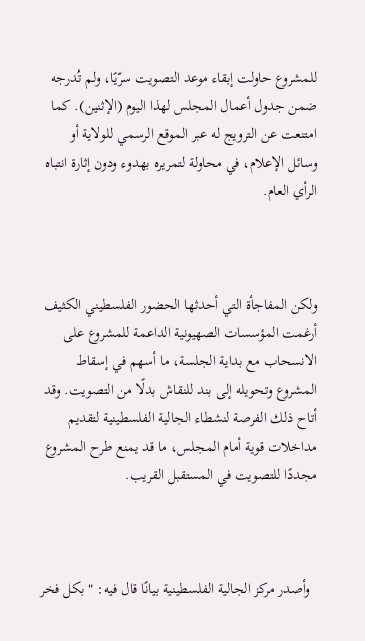للمشروع حاولت إبقاء موعد التصويت سرّيًا، ولم تُدرجه ضمن جدول أعمال المجلس لهذا اليوم (الإثنين). كما امتنعت عن الترويج له عبر الموقع الرسمي للولاية أو وسائل الإعلام، في محاولة لتمريره بهدوء ودون إثارة انتباه الرأي العام.



ولكن المفاجأة التي أحدثها الحضور الفلسطيني الكثيف أرغمت المؤسسات الصهيونية الداعمة للمشروع على الانسحاب مع بداية الجلسة، ما أسهم في إسقاط المشروع وتحويله إلى بند للنقاش بدلًا من التصويت. وقد أتاح ذلك الفرصة لنشطاء الجالية الفلسطينية لتقديم مداخلات قوية أمام المجلس، ما قد يمنع طرح المشروع مجددًا للتصويت في المستقبل القريب.



  وأصدر مركز الجالية الفلسطينية بيانًا قال فيه: " بكل فخر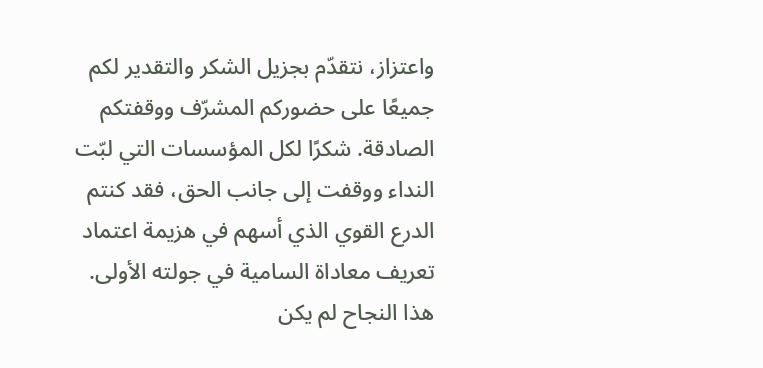واعتزاز، نتقدّم بجزيل الشكر والتقدير لكم جميعًا على حضوركم المشرّف ووقفتكم الصادقة. شكرًا لكل المؤسسات التي لبّت النداء ووقفت إلى جانب الحق، فقد كنتم الدرع القوي الذي أسهم في هزيمة اعتماد تعريف معاداة السامية في جولته الأولى. هذا النجاح لم يكن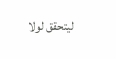ليتحقق لولا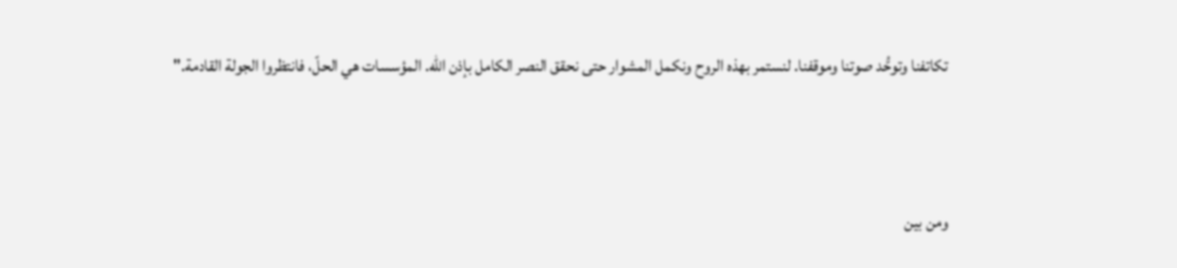تكاتفنا وتوحُّد صوتنا وموقفنا. لنستمر بهذه الروح ونكمل المشوار حتى نحقق النصر الكامل بإذن الله. المؤسسات هي الحلّ، فانتظروا الجولة القادمة."



ومن بين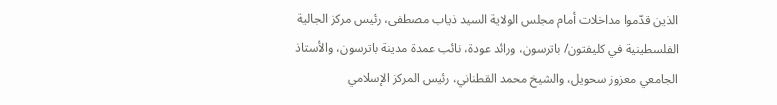الذين قدّموا مداخلات أمام مجلس الولاية السيد ذياب مصطفى، رئيس مركز الجالية الفلسطينية في كليفتون/ باترسون، ورائد عودة، نائب عمدة مدينة باترسون، والأستاذ الجامعي معزوز سحويل، والشيخ محمد القطناني، رئيس المركز الإسلامي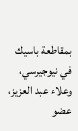بمقاطعة باسيك في نيوجيرسي، وعلاء عبد العزيز، عضو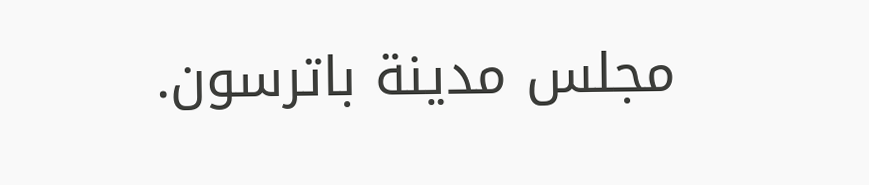مجلس مدينة باترسون.